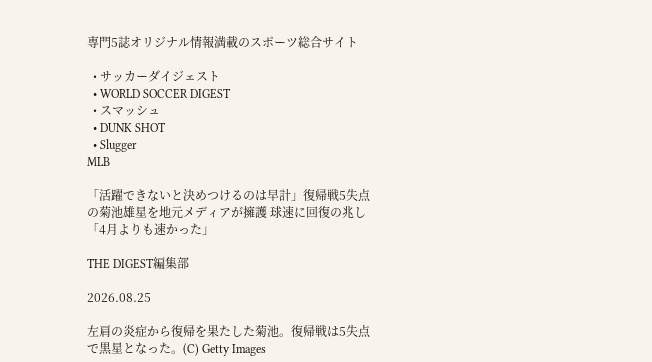専門5誌オリジナル情報満載のスポーツ総合サイト

  • サッカーダイジェスト
  • WORLD SOCCER DIGEST
  • スマッシュ
  • DUNK SHOT
  • Slugger
MLB

「活躍できないと決めつけるのは早計」復帰戦5失点の菊池雄星を地元メディアが擁護 球速に回復の兆し「4月よりも速かった」

THE DIGEST編集部

2026.08.25

左肩の炎症から復帰を果たした菊池。復帰戦は5失点で黒星となった。(C) Getty Images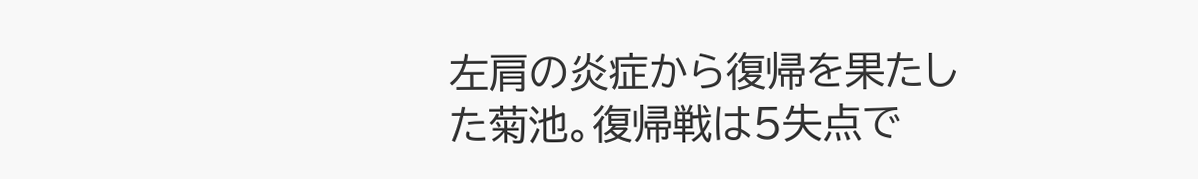左肩の炎症から復帰を果たした菊池。復帰戦は5失点で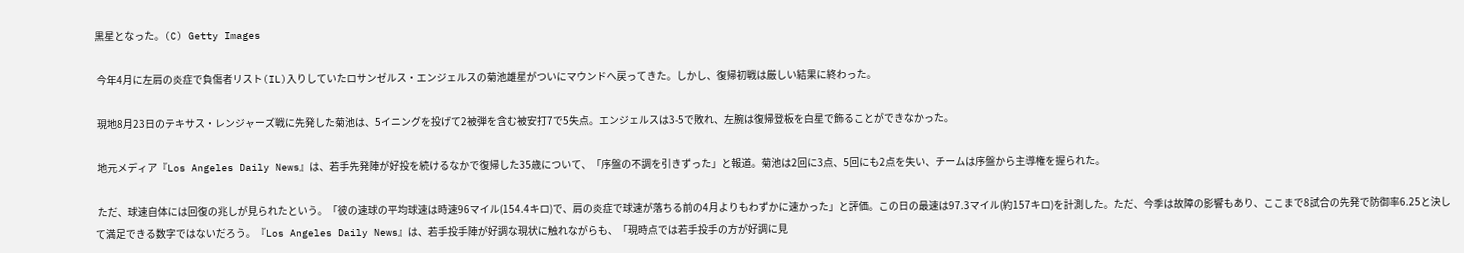黒星となった。(C) Getty Images

 今年4月に左肩の炎症で負傷者リスト(IL)入りしていたロサンゼルス・エンジェルスの菊池雄星がついにマウンドへ戻ってきた。しかし、復帰初戦は厳しい結果に終わった。

 現地8月23日のテキサス・レンジャーズ戦に先発した菊池は、5イニングを投げて2被弾を含む被安打7で5失点。エンジェルスは3-5で敗れ、左腕は復帰登板を白星で飾ることができなかった。

 地元メディア『Los Angeles Daily News』は、若手先発陣が好投を続けるなかで復帰した35歳について、「序盤の不調を引きずった」と報道。菊池は2回に3点、5回にも2点を失い、チームは序盤から主導権を握られた。

 ただ、球速自体には回復の兆しが見られたという。「彼の速球の平均球速は時速96マイル(154.4キロ)で、肩の炎症で球速が落ちる前の4月よりもわずかに速かった」と評価。この日の最速は97.3マイル(約157キロ)を計測した。ただ、今季は故障の影響もあり、ここまで8試合の先発で防御率6.25と決して満足できる数字ではないだろう。『Los Angeles Daily News』は、若手投手陣が好調な現状に触れながらも、「現時点では若手投手の方が好調に見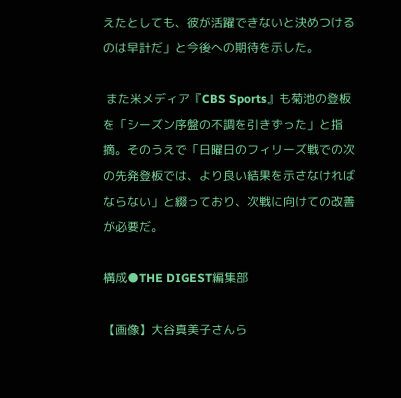えたとしても、彼が活躍できないと決めつけるのは早計だ」と今後への期待を示した。

 また米メディア『CBS Sports』も菊池の登板を「シーズン序盤の不調を引きずった」と指摘。そのうえで「日曜日のフィリーズ戦での次の先発登板では、より良い結果を示さなければならない」と綴っており、次戦に向けての改善が必要だ。

構成●THE DIGEST編集部

【画像】大谷真美子さんら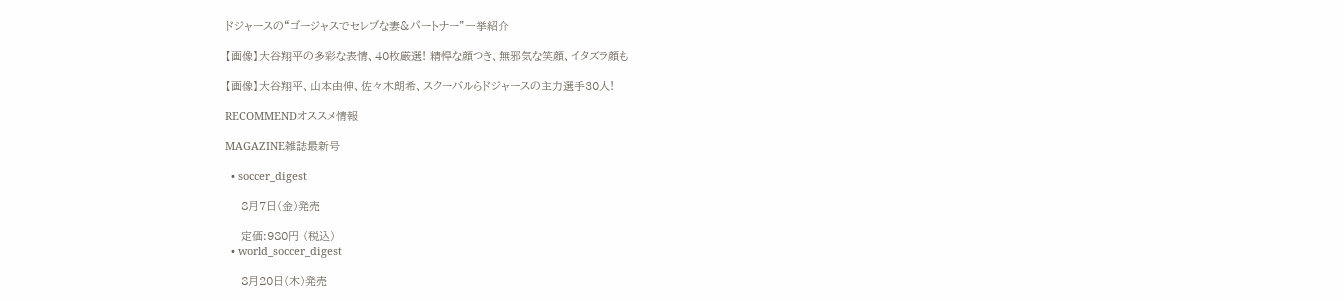ドジャースの“ゴージャスでセレブな妻&パートナー”一挙紹介

【画像】大谷翔平の多彩な表情、40枚厳選! 精悍な顔つき、無邪気な笑顔、イタズラ顔も

【画像】大谷翔平、山本由伸、佐々木朗希、スクーバルらドジャースの主力選手30人!

RECOMMENDオススメ情報

MAGAZINE雑誌最新号

  • soccer_digest

    8月7日(金)発売

    定価:980円 (税込)
  • world_soccer_digest

    8月20日(木)発売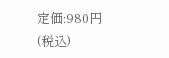定価:980円 (税込)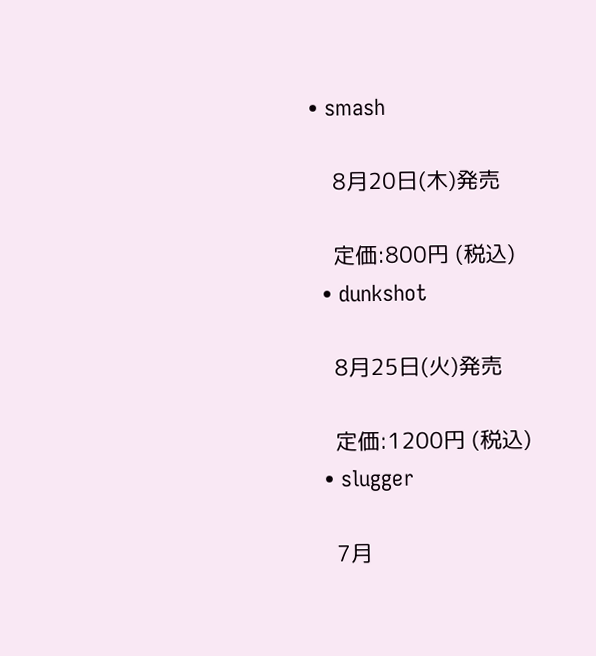• smash

    8月20日(木)発売

    定価:800円 (税込)
  • dunkshot

    8月25日(火)発売

    定価:1200円 (税込)
  • slugger

    7月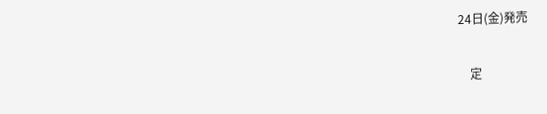24日(金)発売

    定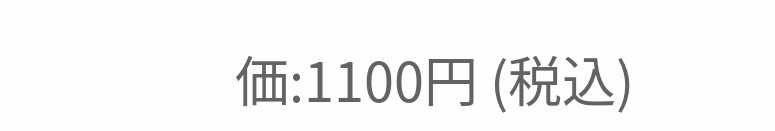価:1100円 (税込)